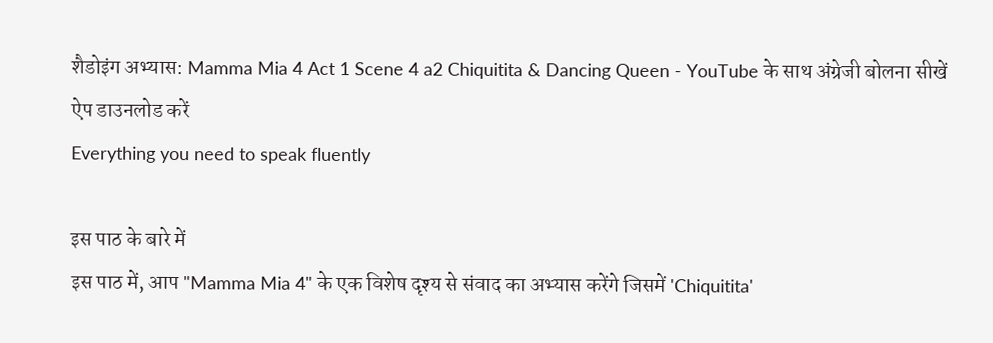शैडोइंग अभ्यास: Mamma Mia 4 Act 1 Scene 4 a2 Chiquitita & Dancing Queen - YouTube के साथ अंग्रेजी बोलना सीखें
ऐप डाउनलोड करें
Everything you need to speak fluently

इस पाठ के बारे में
इस पाठ में, आप "Mamma Mia 4" के एक विशेष दृश्य से संवाद का अभ्यास करेंगे जिसमें 'Chiquitita'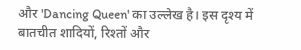और 'Dancing Queen' का उल्लेख है। इस दृश्य में बातचीत शादियों, रिश्तों और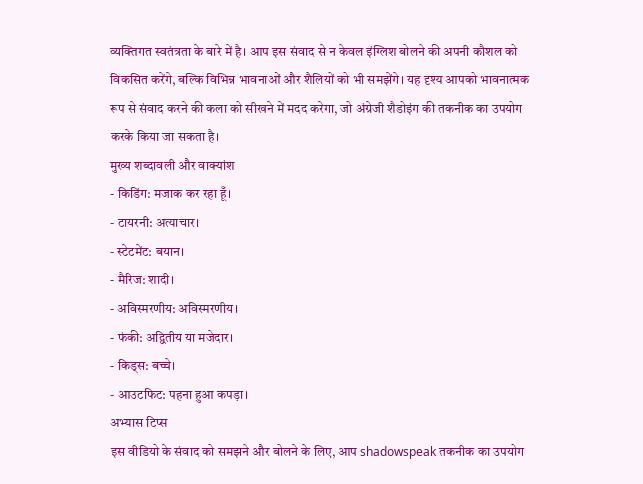व्यक्तिगत स्वतंत्रता के बारे में है। आप इस संवाद से न केवल इंग्लिश बोलने की अपनी कौशल को विकसित करेंगे, बल्कि विभिन्न भावनाओं और शैलियों को भी समझेंगे। यह दृश्य आपको भावनात्मक रूप से संवाद करने की कला को सीखने में मदद करेगा, जो अंग्रेजी शैडोइंग की तकनीक का उपयोग करके किया जा सकता है।
मुख्य शब्दावली और वाक्यांश
- किडिंग: मजाक कर रहा हूँ।
- टायरनी: अत्याचार।
- स्टेटमेंट: बयान।
- मैरिज: शादी।
- अविस्मरणीय: अविस्मरणीय।
- फंकी: अद्वितीय या मजेदार।
- किड्स: बच्चे।
- आउटफिट: पहना हुआ कपड़ा।
अभ्यास टिप्स
इस वीडियो के संवाद को समझने और बोलने के लिए, आप shadowspeak तकनीक का उपयोग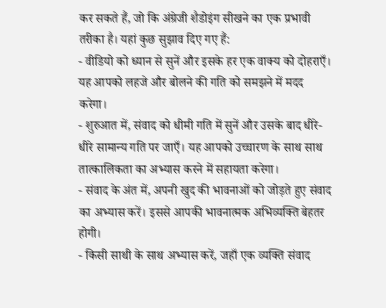कर सकते हैं, जो कि अंग्रेजी शैडोइंग सीखने का एक प्रभावी तरीका है। यहां कुछ सुझाव दिए गए हैं:
- वीडियो को ध्यान से सुनें और इसके हर एक वाक्य को दोहराएँ। यह आपको लहजे और बोलने की गति को समझने में मदद करेगा।
- शुरुआत में, संवाद को धीमी गति में सुनें और उसके बाद धीरे-धीरे सामान्य गति पर जाएँ। यह आपको उच्चारण के साथ साथ तात्कालिकता का अभ्यास करने में सहायता करेगा।
- संवाद के अंत में, अपनी खुद की भावनाओं को जोड़ते हुए संवाद का अभ्यास करें। इससे आपकी भावनात्मक अभिव्यक्ति बेहतर होगी।
- किसी साथी के साथ अभ्यास करें, जहाँ एक व्यक्ति संवाद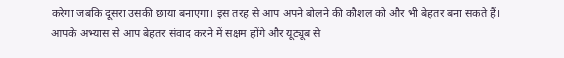करेगा जबकि दूसरा उसकी छाया बनाएगा। इस तरह से आप अपने बोलने की कौशल को और भी बेहतर बना सकते हैं।
आपके अभ्यास से आप बेहतर संवाद करने में सक्षम होंगे और यूट्यूब से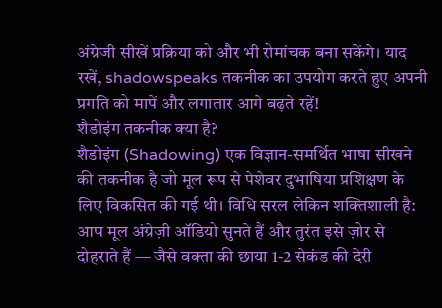अंग्रेजी सीखें प्रक्रिया को और भी रोमांचक बना सकेंगे। याद रखें, shadowspeaks तकनीक का उपयोग करते हुए अपनी प्रगति को मापें और लगातार आगे बढ़ते रहें!
शैडोइंग तकनीक क्या है?
शैडोइंग (Shadowing) एक विज्ञान-समर्थित भाषा सीखने की तकनीक है जो मूल रूप से पेशेवर दुभाषिया प्रशिक्षण के लिए विकसित की गई थी। विधि सरल लेकिन शक्तिशाली है: आप मूल अंग्रेज़ी ऑडियो सुनते हैं और तुरंत इसे ज़ोर से दोहराते हैं — जैसे वक्ता की छाया 1-2 सेकंड की देरी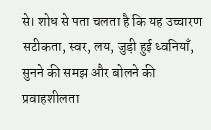से। शोध से पता चलता है कि यह उच्चारण सटीकता, स्वर, लय, जुड़ी हुई ध्वनियाँ, सुनने की समझ और बोलने की प्रवाहशीलता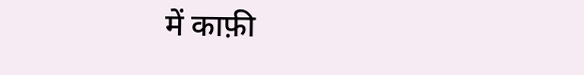में काफ़ी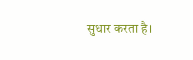सुधार करता है।